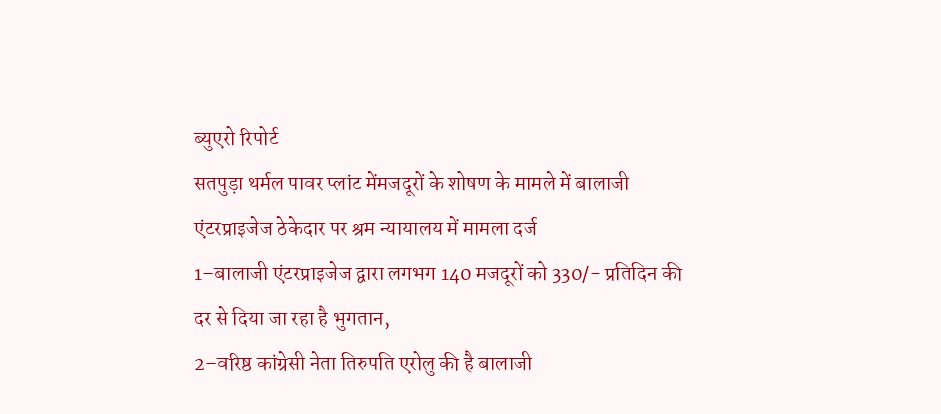ब्युएरो रिपोर्ट
सतपुड़ा थर्मल पावर प्लांट मेंमजदूरों के शोषण के मामले में बालाजी एंटरप्राइजेज ठेकेदार पर श्रम न्यायालय में मामला दर्ज
1–बालाजी एंटरप्राइजेज द्वारा लगभग 140 मजदूरों को 330/- प्रतिदिन की दर से दिया जा रहा है भुगतान,
2–वरिष्ठ कांग्रेसी नेता तिरुपति एरोलु की है बालाजी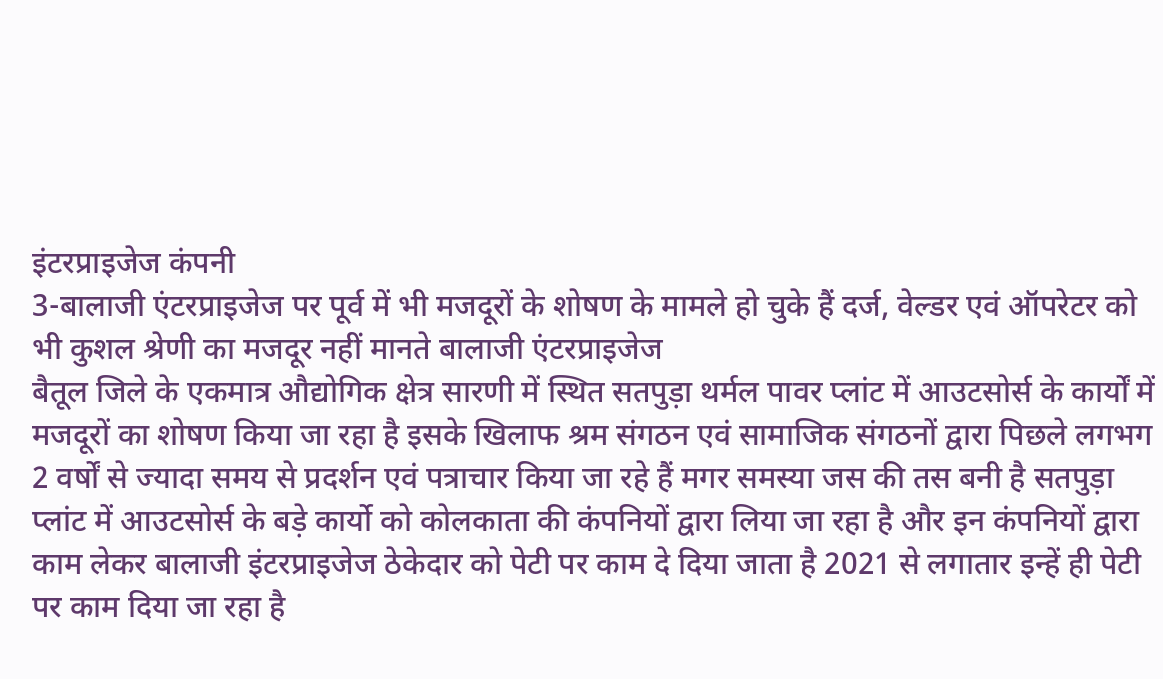इंटरप्राइजेज कंपनी
3-बालाजी एंटरप्राइजेज पर पूर्व में भी मजदूरों के शोषण के मामले हो चुके हैं दर्ज, वेल्डर एवं ऑपरेटर को भी कुशल श्रेणी का मजदूर नहीं मानते बालाजी एंटरप्राइजेज
बैतूल जिले के एकमात्र औद्योगिक क्षेत्र सारणी में स्थित सतपुड़ा थर्मल पावर प्लांट में आउटसोर्स के कार्यों में मजदूरों का शोषण किया जा रहा है इसके खिलाफ श्रम संगठन एवं सामाजिक संगठनों द्वारा पिछले लगभग 2 वर्षों से ज्यादा समय से प्रदर्शन एवं पत्राचार किया जा रहे हैं मगर समस्या जस की तस बनी है सतपुड़ा प्लांट में आउटसोर्स के बड़े कार्यो को कोलकाता की कंपनियों द्वारा लिया जा रहा है और इन कंपनियों द्वारा काम लेकर बालाजी इंटरप्राइजेज ठेकेदार को पेटी पर काम दे दिया जाता है 2021 से लगातार इन्हें ही पेटी पर काम दिया जा रहा है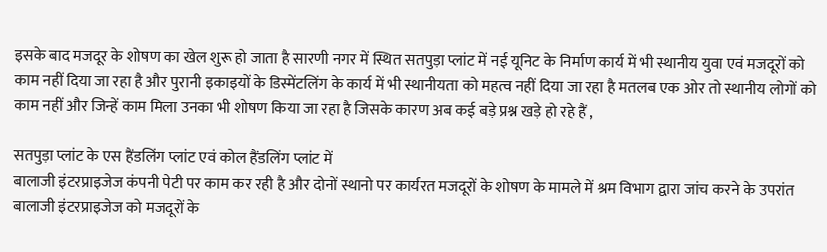इसके बाद मजदूर के शोषण का खेल शुरू हो जाता है सारणी नगर में स्थित सतपुड़ा प्लांट में नई यूनिट के निर्माण कार्य में भी स्थानीय युवा एवं मजदूरों को काम नहीं दिया जा रहा है और पुरानी इकाइयों के डिस्मेंटलिंग के कार्य में भी स्थानीयता को महत्व नहीं दिया जा रहा है मतलब एक ओर तो स्थानीय लोगों को काम नहीं और जिन्हें काम मिला उनका भी शोषण किया जा रहा है जिसके कारण अब कई बड़े प्रश्न खड़े हो रहे हैं ,

सतपुड़ा प्लांट के एस हैंडलिंग प्लांट एवं कोल हैंडलिंग प्लांट में
बालाजी इंटरप्राइजेज कंपनी पेटी पर काम कर रही है और दोनों स्थानो पर कार्यरत मजदूरों के शोषण के मामले में श्रम विभाग द्वारा जांच करने के उपरांत बालाजी इंटरप्राइजेज को मजदूरों के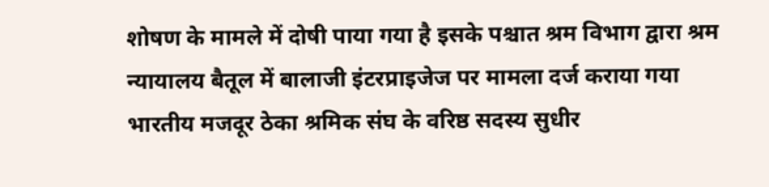शोषण के मामले में दोषी पाया गया है इसके पश्चात श्रम विभाग द्वारा श्रम न्यायालय बैतूल में बालाजी इंटरप्राइजेज पर मामला दर्ज कराया गया
भारतीय मजदूर ठेका श्रमिक संघ के वरिष्ठ सदस्य सुधीर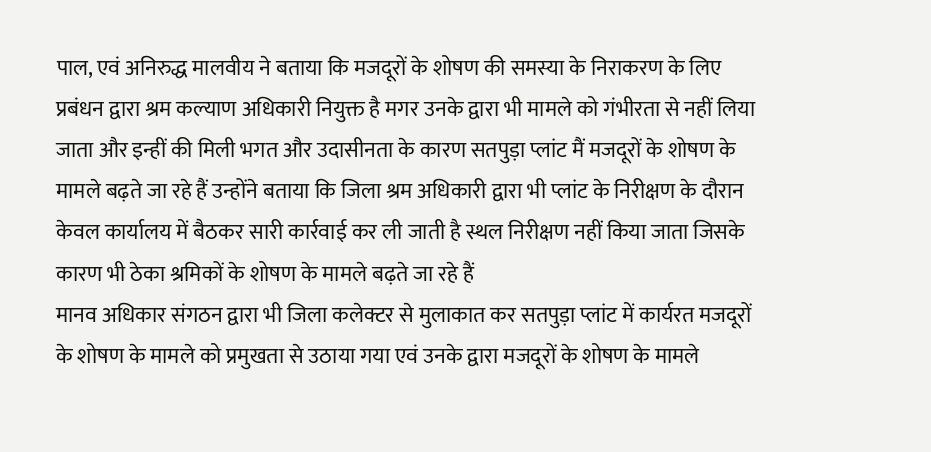पाल, एवं अनिरुद्ध मालवीय ने बताया कि मजदूरों के शोषण की समस्या के निराकरण के लिए प्रबंधन द्वारा श्रम कल्याण अधिकारी नियुक्त है मगर उनके द्वारा भी मामले को गंभीरता से नहीं लिया जाता और इन्हीं की मिली भगत और उदासीनता के कारण सतपुड़ा प्लांट मैं मजदूरों के शोषण के मामले बढ़ते जा रहे हैं उन्होंने बताया कि जिला श्रम अधिकारी द्वारा भी प्लांट के निरीक्षण के दौरान केवल कार्यालय में बैठकर सारी कार्रवाई कर ली जाती है स्थल निरीक्षण नहीं किया जाता जिसके कारण भी ठेका श्रमिकों के शोषण के मामले बढ़ते जा रहे हैं
मानव अधिकार संगठन द्वारा भी जिला कलेक्टर से मुलाकात कर सतपुड़ा प्लांट में कार्यरत मजदूरों के शोषण के मामले को प्रमुखता से उठाया गया एवं उनके द्वारा मजदूरों के शोषण के मामले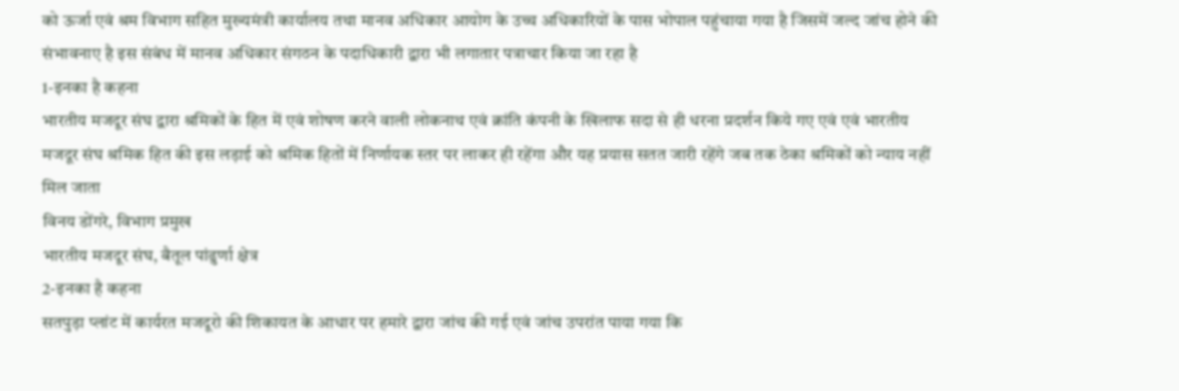को ऊर्जा एवं श्रम विभाग सहित मुख्यमंत्री कार्यालय तथा मानव अधिकार आयोग के उच्च अधिकारियों के पास भोपाल पहुंचाया गया है जिसमें जल्द जांच होने की संभावनाए है इस संबंध में मानव अधिकार संगठन के पदाधिकारी द्वारा भी लगातार पत्राचार किया जा रहा है
1-इनका है कहना
भारतीय मजदूर संघ द्वारा श्रमिकों के हित में एवं शोषण करने वाली लोकनाथ एवं क्रांति कंपनी के खिलाफ सदा से ही धरना प्रदर्शन किये गए एवं एवं भारतीय मजदूर संघ श्रमिक हित की इस लड़ाई को श्रमिक हितों में निर्णायक स्तर पर लाकर ही रहेंगा और यह प्रयास सतत जारी रहेंगे जब तक ठेका श्रमिकों को न्याय नहीं मिल जाता
विनय डोंगरे, विभाग प्रमुख
भारतीय मजदूर संघ, बैतूल पांढुर्णा क्षेत्र
2-इनका है कहना
सतपुड़ा प्लांट में कार्यरत मजदूरो की शिकायत के आधार पर हमारे द्वारा जांच की गई एवं जांच उपरांत पाया गया कि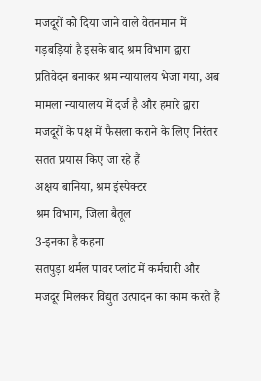मजदूरों को दिया जाने वाले वेतनमान में गड़बड़ियां है इसके बाद श्रम विभाग द्वारा प्रतिवेदन बनाकर श्रम न्यायालय भेजा गया, अब मामला न्यायालय में दर्ज है और हमारे द्वारा मजदूरों के पक्ष में फैसला कराने के लिए निरंतर सतत प्रयास किए जा रहे हैं
अक्षय बानिया, श्रम इंस्पेक्टर
श्रम विभाग, जिला बैतूल
3-इनका है कहना
सतपुड़ा थर्मल पावर प्लांट में कर्मचारी और मजदूर मिलकर विद्युत उत्पादन का काम करते हैं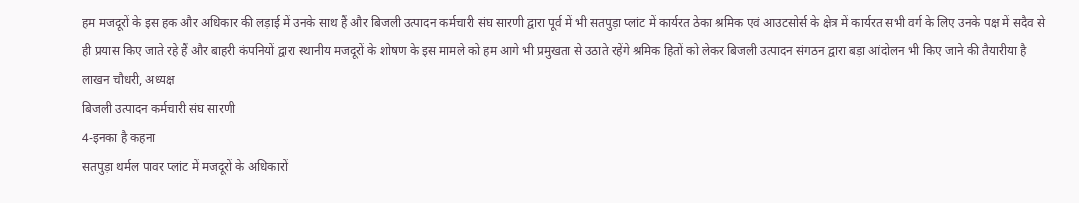हम मजदूरों के इस हक और अधिकार की लड़ाई में उनके साथ हैं और बिजली उत्पादन कर्मचारी संघ सारणी द्वारा पूर्व में भी सतपुड़ा प्लांट में कार्यरत ठेका श्रमिक एवं आउटसोर्स के क्षेत्र में कार्यरत सभी वर्ग के लिए उनके पक्ष में सदैव से ही प्रयास किए जाते रहे हैं और बाहरी कंपनियों द्वारा स्थानीय मजदूरों के शोषण के इस मामले को हम आगे भी प्रमुखता से उठाते रहेंगे श्रमिक हितों को लेकर बिजली उत्पादन संगठन द्वारा बड़ा आंदोलन भी किए जाने की तैयारीया है
लाखन चौधरी, अध्यक्ष
बिजली उत्पादन कर्मचारी संघ सारणी
4-इनका है कहना
सतपुड़ा थर्मल पावर प्लांट में मजदूरों के अधिकारों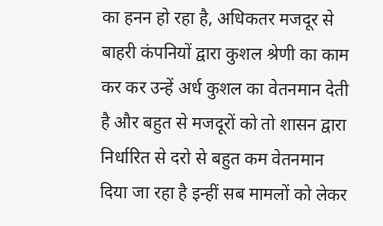का हनन हो रहा है, अधिकतर मजदूर से बाहरी कंपनियों द्वारा कुशल श्रेणी का काम कर कर उन्हें अर्ध कुशल का वेतनमान देती है और बहुत से मजदूरों को तो शासन द्वारा निर्धारित से दरो से बहुत कम वेतनमान दिया जा रहा है इन्हीं सब मामलों को लेकर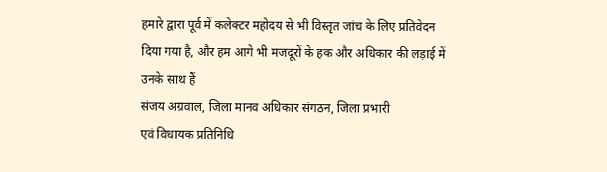हमारे द्वारा पूर्व में कलेक्टर महोदय से भी विस्तृत जांच के लिए प्रतिवेदन दिया गया है, और हम आगे भी मजदूरों के हक और अधिकार की लड़ाई में उनके साथ हैं
संजय अग्रवाल, जिला मानव अधिकार संगठन, जिला प्रभारी
एवं विधायक प्रतिनिधि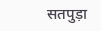सतपुड़ा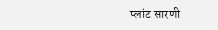प्लांट सारणी